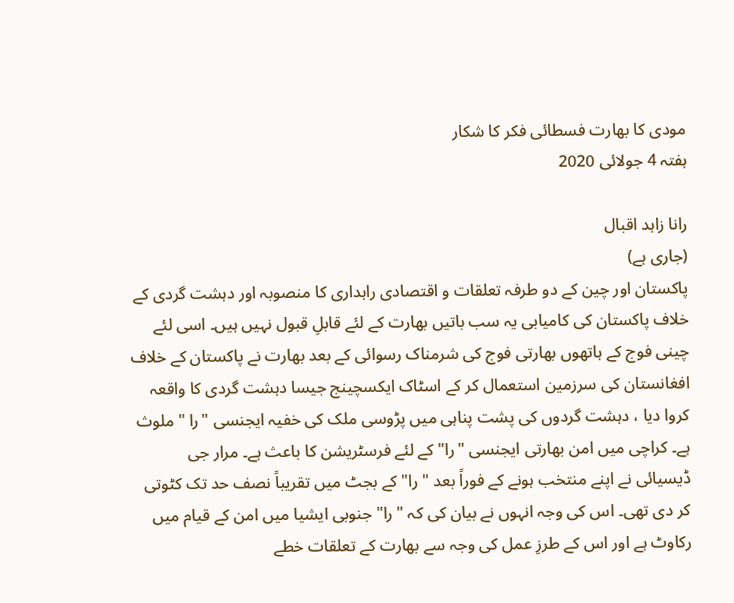مودی کا بھارت فسطائی فکر کا شکار
ہفتہ 4 جولائی 2020

رانا زاہد اقبال
(جاری ہے)
پاکستان اور چین کے دو طرفہ تعلقات و اقتصادی راہداری کا منصوبہ اور دہشت گردی کے خلاف پاکستان کی کامیابی یہ سب باتیں بھارت کے لئے قابلِ قبول نہیں ہیں۔ اسی لئے چینی فوج کے ہاتھوں بھارتی فوج کی شرمناک رسوائی کے بعد بھارت نے پاکستان کے خلاف افغانستان کی سرزمین استعمال کر کے اسٹاک ایکسچینج جیسا دہشت گردی کا واقعہ کروا دیا ، دہشت گردوں کی پشت پناہی میں پڑوسی ملک کی خفیہ ایجنسی "را " ملوث ہے۔ کراچی میں امن بھارتی ایجنسی "را" کے لئے فرسٹریشن کا باعث ہے۔ مرار جی ڈیسیائی نے اپنے منتخب ہونے کے فوراً بعد " را" کے بجٹ میں تقریباً نصف حد تک کٹوتی کر دی تھی۔ اس کی وجہ انہوں نے بیان کی کہ " را" جنوبی ایشیا میں امن کے قیام میں رکاوٹ ہے اور اس کے طرزِ عمل کی وجہ سے بھارت کے تعلقات خطے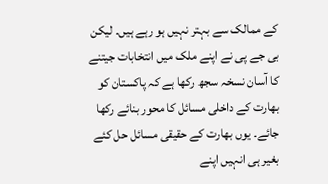کے ممالک سے بہتر نہیں ہو رہے ہیں۔ لیکن بی جے پی نے اپنے ملک میں انتخابات جیتنے کا آسان نسخہ سجھ رکھا ہے کہ پاکستان کو بھارت کے داخلی مسائل کا محور بنائے رکھا جائے۔ یوں بھارت کے حقیقی مسائل حل کئے بغیر ہی انہیں اپنے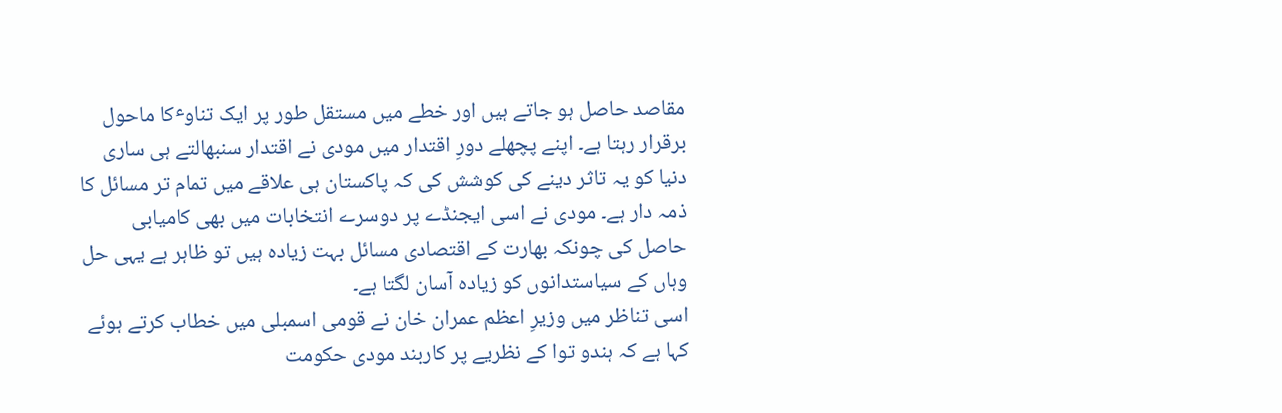مقاصد حاصل ہو جاتے ہیں اور خطے میں مستقل طور پر ایک تناوٴکا ماحول برقرار رہتا ہے۔ اپنے پچھلے دورِ اقتدار میں مودی نے اقتدار سنبھالتے ہی ساری دنیا کو یہ تاثر دینے کی کوشش کی کہ پاکستان ہی علاقے میں تمام تر مسائل کا ذمہ دار ہے۔ مودی نے اسی ایجنڈے پر دوسرے انتخابات میں بھی کامیابی حاصل کی چونکہ بھارت کے اقتصادی مسائل بہت زیادہ ہیں تو ظاہر ہے یہی حل وہاں کے سیاستدانوں کو زیادہ آسان لگتا ہے۔
اسی تناظر میں وزیرِ اعظم عمران خان نے قومی اسمبلی میں خطاب کرتے ہوئے کہا ہے کہ ہندو توا کے نظریے پر کاربند مودی حکومت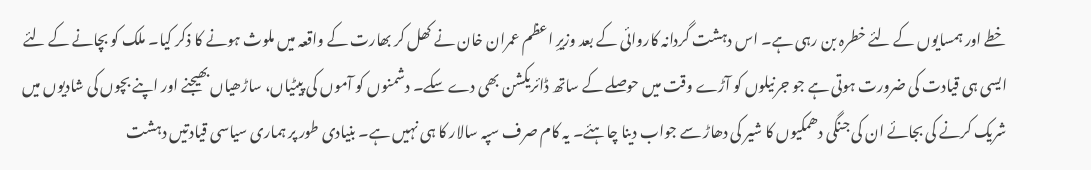خطے اور ہمسایوں کے لئے خطرہ بن رہی ہے۔ اس دہشت گردانہ کاروائی کے بعد وزیرِ اعظم عمران خان نے کھل کر بھارت کے واقعہ میں ملوث ہونے کا ذکر کیا۔ ملک کو بچانے کے لئے ایسی ہی قیادت کی ضرورت ہوتی ہے جو جرنیلوں کو آڑے وقت میں حوصلے کے ساتھ ڈائریکشن بھی دے سکے۔ دشمنوں کو آموں کی پیٹیاں، ساڑھیاں بھیجنے اور اپنے بچوں کی شادیوں میں شریک کرنے کی بجائے ان کی جنگی دھمکیوں کا شیر کی دھاڑ سے جواب دینا چاہئے۔ یہ کام صرف سپہ سالار کا ہی نہیں ہے۔ بنیادی طور پر ہماری سیاسی قیادتیں دہشت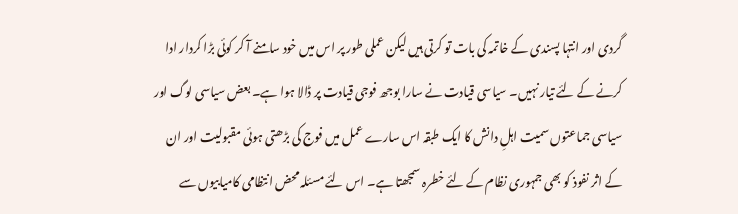گردی اور انتہا پسندی کے خاتمہ کی بات تو کرتی ہیں لیکن عملی طور پر اس میں خود سامنے آ کر کوئی بڑا کردار ادا کرنے کے لئے تیار نہیں۔ سیاسی قیادت نے سارا بوجھ فوجی قیادت پر ڈالا ہوا ہے۔ بعض سیاسی لوگ اور سیاسی جماعتوں سمیت اہلِ دانش کا ایک طبقہ اس سارے عمل میں فوج کی بڑھتی ہوئی مقبولیت اور ان کے اثر نفوذ کو بھی جمہوری نظام کے لئے خطرہ سمجھتا ہے۔ اس لئے مسئلہ محض انتظامی کامیابیوں سے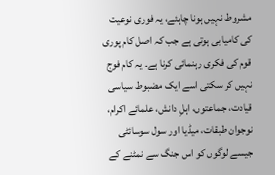مشروط نہیں ہونا چاہئے، یہ فوری نوعیت کی کامیابی ہوتی ہے جب کہ اصل کام پوری قوم کی فکری رہنمائی کرنا ہے۔ یہ کام فوج نہیں کر سکتی اسے ایک مضبوط سیاسی قیادت، جماعتوں، اہلِ دانش، علمائے اکرام، نوجوان طبقات، میڈیا اور سول سوسائٹی جیسے لوگوں کو اس جنگ سے نمٹنے کے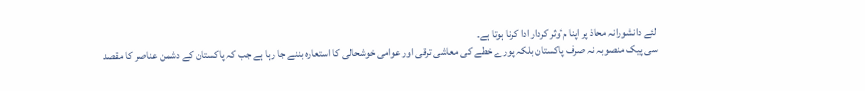لئے دانشورانہ محاذ پر اپنا مٴوثر کردار ادا کرنا ہوتا ہے۔
سی پیک منصوبہ نہ صرف پاکستان بلکہ پورے خطے کی معاشی ترقی اور عوامی خوشحالی کا استعارہ بننے جا رہا ہے جب کہ پاکستان کے دشمن عناصر کا مقصد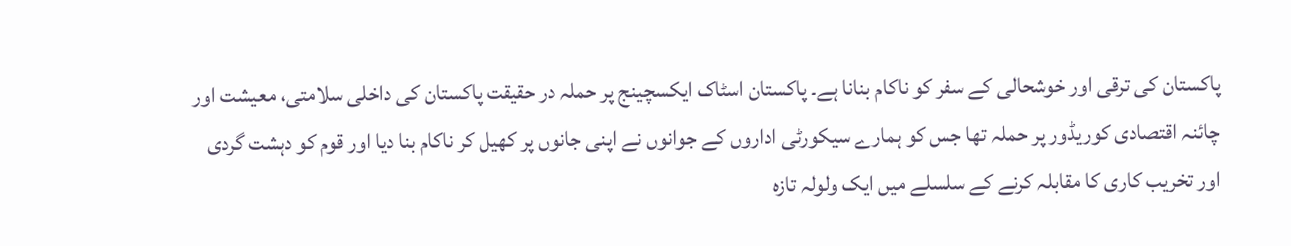پاکستان کی ترقی اور خوشحالی کے سفر کو ناکام بنانا ہے۔ پاکستان اسٹاک ایکسچینج پر حملہ در حقیقت پاکستان کی داخلی سلامتی، معیشت اور چائنہ اقتصادی کوریڈور پر حملہ تھا جس کو ہمارے سیکورٹی اداروں کے جوانوں نے اپنی جانوں پر کھیل کر ناکام بنا دیا اور قوم کو دہشت گردی اور تخریب کاری کا مقابلہ کرنے کے سلسلے میں ایک ولولہ تازہ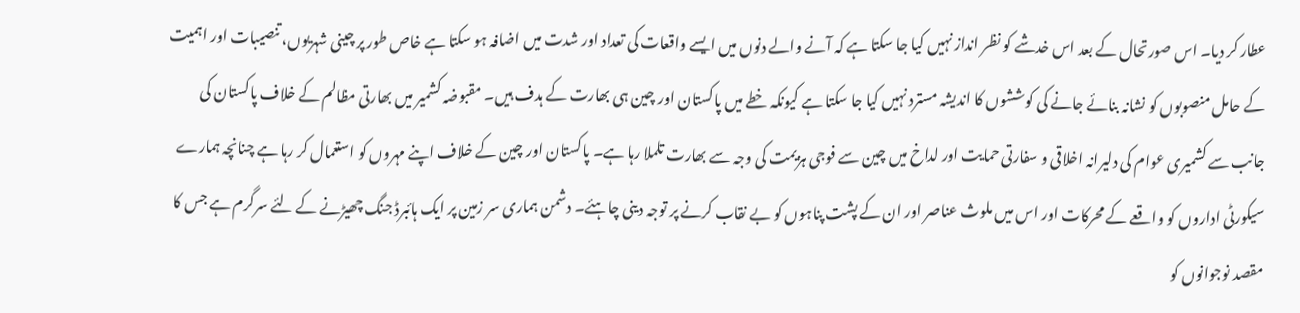عطار کر دیا۔ اس صورتحال کے بعد اس خدشے کو نظر انداز نہیں کیا جا سکتا ہے کہ آنے والے دنوں میں ایسے واقعات کی تعداد اور شدت میں اضافہ ہو سکتا ہے خاص طور پر چینی شہریوں، تنصیبات اور اہمیت کے حامل منصوبوں کو نشانہ بنائے جانے کی کوششوں کا اندیشہ مسترد نہیں کیا جا سکتا ہے کیونکہ خطے میں پاکستان اور چین ہی بھارت کے ہدف ہیں۔ مقبوضہ کشمیر میں بھارتی مظالم کے خلاف پاکستان کی جانب سے کشمیری عوام کی دلیرانہ اخلاقی و سفارتی حمایت اور لداخ میں چین سے فوجی ہزیمت کی وجہ سے بھارت تلملا رہا ہے۔ پاکستان اور چین کے خلاف اپنے مہروں کو استعمال کر رہا ہے چنانچہ ہمارے سیکورٹی اداروں کو واقعے کے محرکات اور اس میں ملوث عناصر اور ان کے پشت پناہوں کو بے نقاب کرنے پر توجہ دینی چاہئے۔ دشمن ہماری سر زمین پر ایک ہائبرڈ جنگ چھیڑنے کے لئے سرگرم ہے جس کا مقصد نوجوانوں کو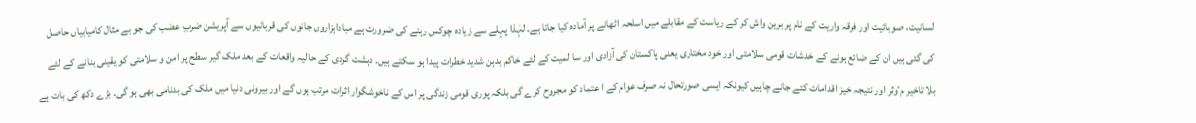لسانیت، صوبائیت اور فرقہ واریت کے نام پر برین واش کر کے ریاست کے مقابلے میں اسلحہ اٹھانے پر آمادہ کیا جاتا ہے۔ لہٰذا پہلے سے زیادہ چوکس رہنے کی ضرورت ہے مباداہزاروں جانوں کی قربانیوں سے آپریشن ضربِ عضب کی جو بے مثال کامیابیاں حاصل کی گئی ہیں ان کے ضائع ہونے کے خدشات قومی سلامتی اور خود مختاری یعنی پاکستان کی آزادی اور سا لمیت کے لئے خاکم بدہن شدید خطرات پیدا ہو سکتے ہیں۔ دہشت گردی کے حالیہ واقعات کے بعد ملک گیر سطح پر امن و سلامتی کو یقینی بنانے کے لئے بلا تاخیر مٴوثر اور نتیجہ خیز اقدامات کئے جانے چاہیں کیونکہ ایسی صورتحال نہ صرف عوام کے ا عتماد کو مجروح کرے گی بلکہ پوری قومی زندگی پر اس کے ناخوشگوار اثرات مرتب ہوں گے اور بیرونی دنیا میں ملک کی بدنامی بھی ہو گی۔ بڑے دکھ کی بات ہے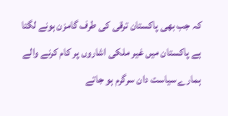کہ جب بھی پاکستان ترقی کی طرف گامزن ہونے لگتا ہے پاکستان میں غیر ملکی اشاروں پر کام کرنے والے ہمارے سیاست دان سرگرم ہو جاتے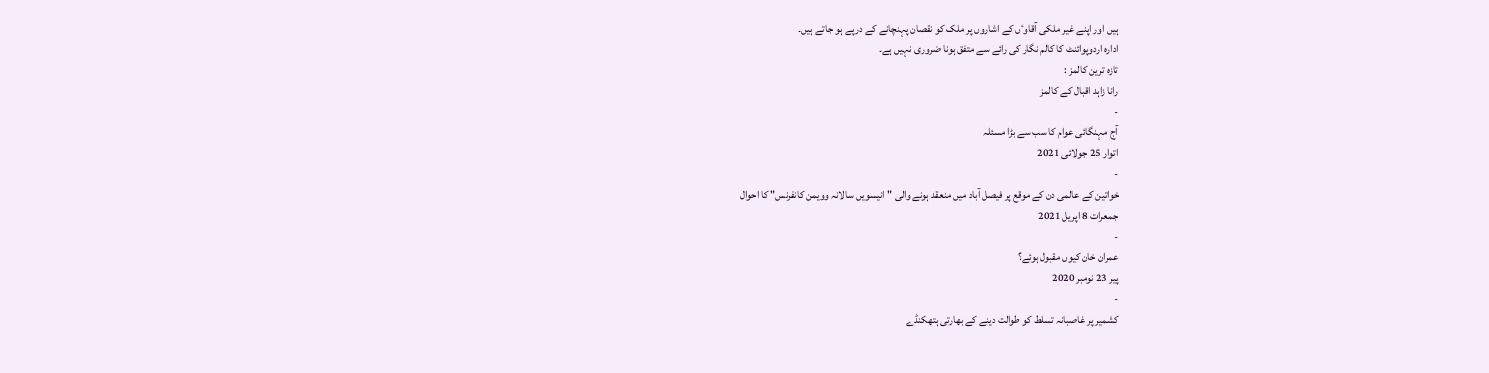ہیں اور اپنے غیر ملکی آقاوٴں کے اشاروں پر ملک کو نقصان پہنچانے کے درپے ہو جاتے ہیں۔
ادارہ اردوپوائنٹ کا کالم نگار کی رائے سے متفق ہونا ضروری نہیں ہے۔
تازہ ترین کالمز :
رانا زاہد اقبال کے کالمز
-
آج مہنگائی عوام کا سب سے بڑا مسئلہ
اتوار 25 جولائی 2021
-
خواتین کے عالمی دن کے موقع پر فیصل آباد میں منعقد ہونے والی "انیسویں سالانہ وویمن کانفرنس" کا احوال
جمعرات 8 اپریل 2021
-
عمران خان کیوں مقبول ہوئے؟
پیر 23 نومبر 2020
-
کشمیر پر غاصبانہ تسلط کو طوالت دینے کے بھارتی ہتھکنڈے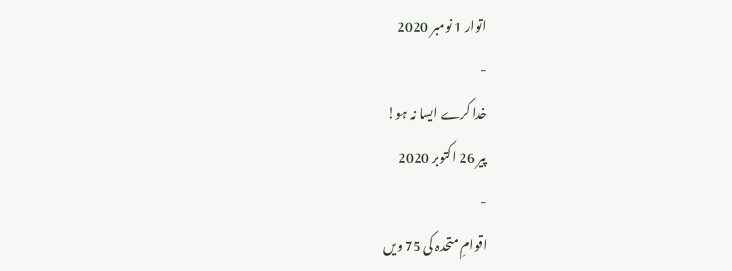اتوار 1 نومبر 2020
-
خدا کرے ایسا نہ ہو!
پیر 26 اکتوبر 2020
-
اقوامِ متحدہ کی 75 ویں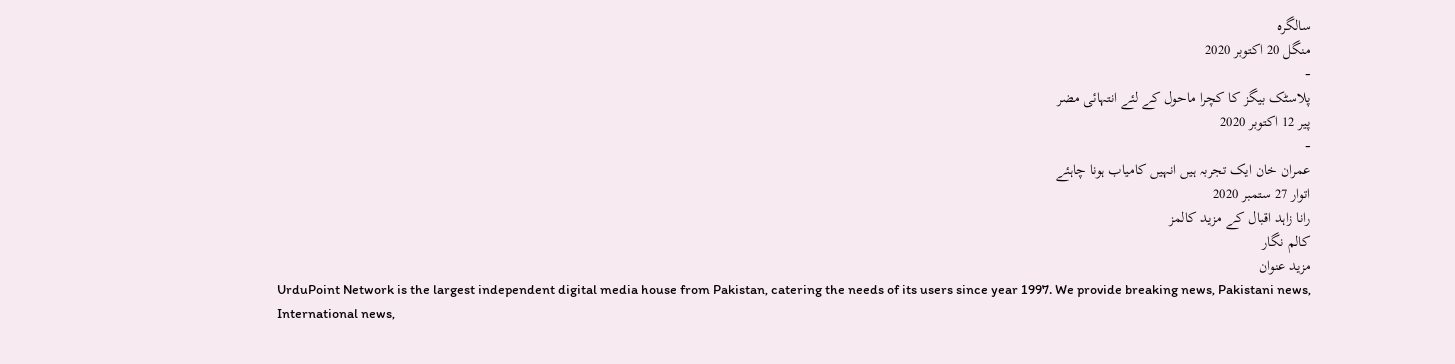سالگرہ
منگل 20 اکتوبر 2020
-
پلاسٹک بیگز کا کچرا ماحول کے لئے انتہائی مضر
پیر 12 اکتوبر 2020
-
عمران خان ایک تجربہ ہیں انہیں کامیاب ہونا چاہئے
اتوار 27 ستمبر 2020
رانا زاہد اقبال کے مزید کالمز
کالم نگار
مزید عنوان
UrduPoint Network is the largest independent digital media house from Pakistan, catering the needs of its users since year 1997. We provide breaking news, Pakistani news, International news,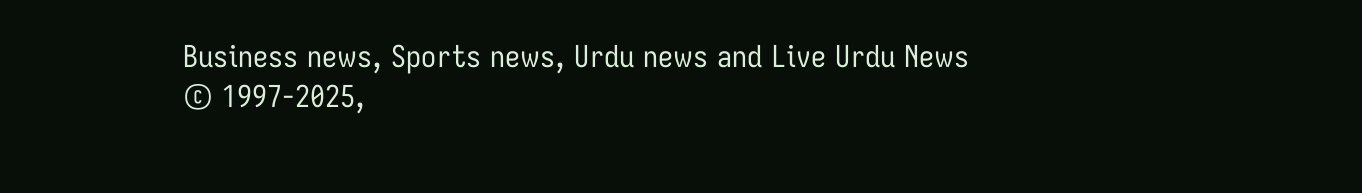Business news, Sports news, Urdu news and Live Urdu News
© 1997-2025,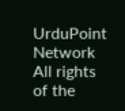UrduPoint Network
All rights of the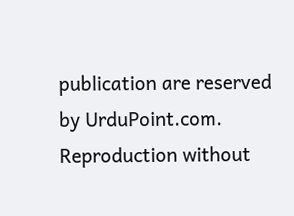publication are reserved by UrduPoint.com. Reproduction without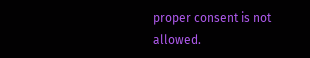proper consent is not allowed.